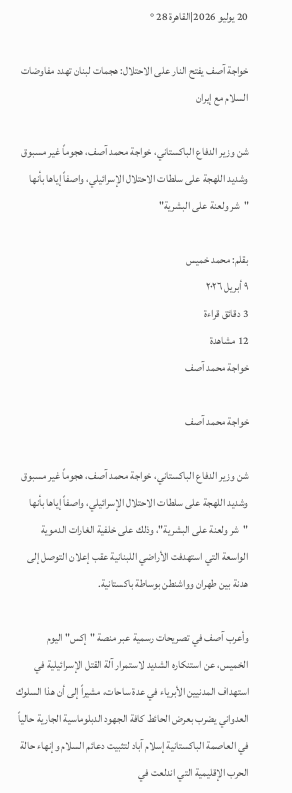20 يوليو 2026|القاهرة 28 °

خواجة آصف يفتح النار على الاحتلال: هجمات لبنان تهدد مفاوضات السلام مع إيران

شن وزير الدفاع الباكستاني، خواجة محمد آصف، هجوماً غير مسبوق وشديد اللهجة على سلطات الاحتلال الإسرائيلي، واصفاً إياها بأنها "شر ولعنة على البشرية"

بقلم: محمد خميس
٩ أبريل ٢٠٢٦
3 دقائق قراءة
12 مشاهدة
خواجة محمد آصف

خواجة محمد آصف

شن وزير الدفاع الباكستاني، خواجة محمد آصف، هجوماً غير مسبوق وشديد اللهجة على سلطات الاحتلال الإسرائيلي، واصفاً إياها بأنها "شر ولعنة على البشرية"، وذلك على خلفية الغارات الدموية الواسعة التي استهدفت الأراضي اللبنانية عقب إعلان التوصل إلى هدنة بين طهران وواشنطن بوساطة باكستانية.

وأعرب آصف في تصريحات رسمية عبر منصة "إكس" اليوم الخميس، عن استنكاره الشديد لاستمرار آلة القتل الإسرائيلية في استهداف المدنيين الأبرياء في عدة ساحات، مشيراً إلى أن هذا السلوك العدواني يضرب بعرض الحائط كافة الجهود الدبلوماسية الجارية حالياً في العاصمة الباكستانية إسلام آباد لتثبيت دعائم السلام وإنهاء حالة الحرب الإقليمية التي اندلعت في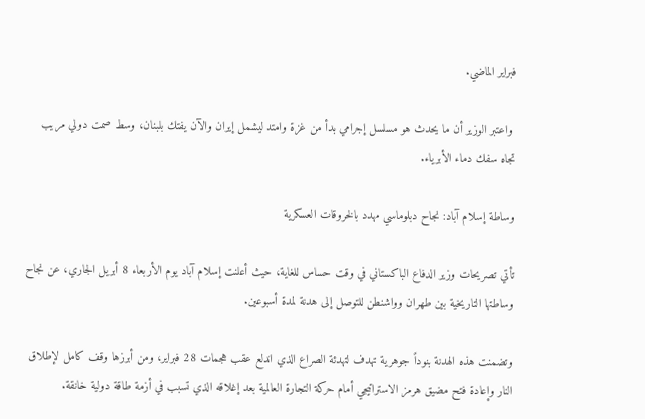فبراير الماضي.

 واعتبر الوزير أن ما يحدث هو مسلسل إجرامي بدأ من غزة وامتد ليشمل إيران والآن يفتك بلبنان، وسط صمت دولي مريب تجاه سفك دماء الأبرياء.

وساطة إسلام آباد: نجاح دبلوماسي مهدد بالخروقات العسكرية

تأتي تصريحات وزير الدفاع الباكستاني في وقت حساس للغاية، حيث أعلنت إسلام آباد يوم الأربعاء 8 أبريل الجاري، عن نجاح وساطتها التاريخية بين طهران وواشنطن للتوصل إلى هدنة لمدة أسبوعين.

وتضمنت هذه الهدنة بنوداً جوهرية تهدف لتهدئة الصراع الذي اندلع عقب هجمات 28 فبراير، ومن أبرزها وقف كامل لإطلاق النار وإعادة فتح مضيق هرمز الاستراتيجي أمام حركة التجارة العالمية بعد إغلاقه الذي تسبب في أزمة طاقة دولية خانقة.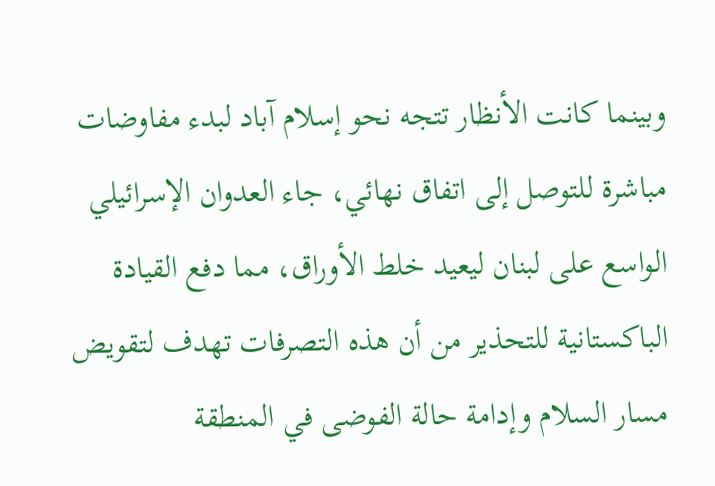وبينما كانت الأنظار تتجه نحو إسلام آباد لبدء مفاوضات مباشرة للتوصل إلى اتفاق نهائي، جاء العدوان الإسرائيلي الواسع على لبنان ليعيد خلط الأوراق، مما دفع القيادة الباكستانية للتحذير من أن هذه التصرفات تهدف لتقويض مسار السلام وإدامة حالة الفوضى في المنطقة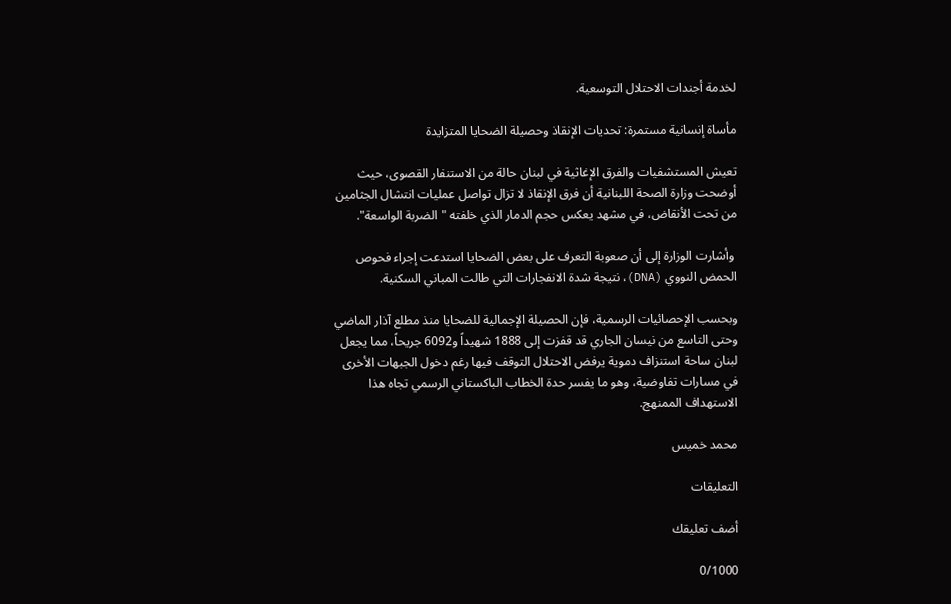لخدمة أجندات الاحتلال التوسعية.

مأساة إنسانية مستمرة: تحديات الإنقاذ وحصيلة الضحايا المتزايدة

تعيش المستشفيات والفرق الإغاثية في لبنان حالة من الاستنفار القصوى، حيث أوضحت وزارة الصحة اللبنانية أن فرق الإنقاذ لا تزال تواصل عمليات انتشال الجثامين من تحت الأنقاض، في مشهد يعكس حجم الدمار الذي خلفته "الضربة الواسعة".

 وأشارت الوزارة إلى أن صعوبة التعرف على بعض الضحايا استدعت إجراء فحوص الحمض النووي (DNA)، نتيجة شدة الانفجارات التي طالت المباني السكنية.

وبحسب الإحصائيات الرسمية، فإن الحصيلة الإجمالية للضحايا منذ مطلع آذار الماضي وحتى التاسع من نيسان الجاري قد قفزت إلى 1888 شهيداً و6092 جريحاً، مما يجعل لبنان ساحة استنزاف دموية يرفض الاحتلال التوقف فيها رغم دخول الجبهات الأخرى في مسارات تفاوضية، وهو ما يفسر حدة الخطاب الباكستاني الرسمي تجاه هذا الاستهداف الممنهج.

محمد خميس

التعليقات

أضف تعليقك

0/1000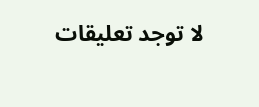لا توجد تعليقات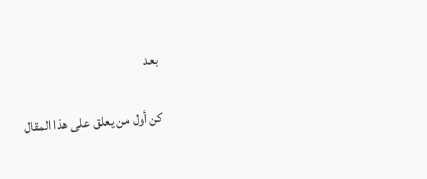بعد

كن أول من يعلق على هذا المقال